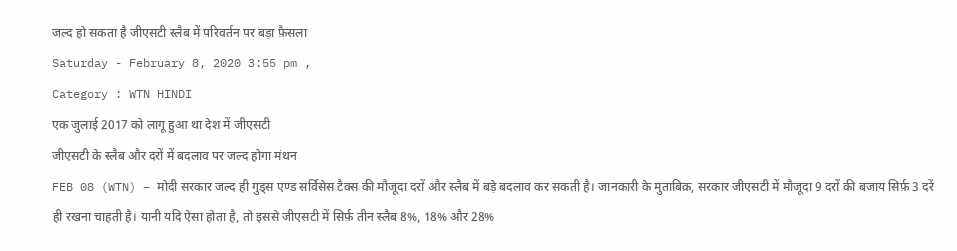जल्द हो सकता है जीएसटी स्लैब में परिवर्तन पर बड़ा फ़ैसला
Saturday - February 8, 2020 3:55 pm ,
Category : WTN HINDI
एक जुलाई 2017 को लागू हुआ था देश में जीएसटी
जीएसटी के स्लैब और दरों में बदलाव पर जल्द होगा मंथन
FEB 08 (WTN) – मोदी सरकार जल्द ही गुड्स एण्ड सर्विसेस टैक्स की मौजूदा दरों और स्लैब में बड़े बदलाव कर सकती है। जानकारी के मुताबिक़, सरकार जीएसटी में मौजूदा 9 दरों की बजाय सिर्फ़ 3 दरें ही रखना चाहती है। यानी यदि ऐसा होता है, तो इससे जीएसटी में सिर्फ़ तीन स्लैब 8%, 18% और 28%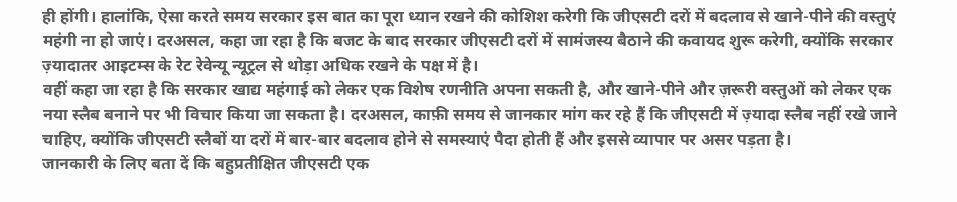ही होंगी। हालांकि, ऐसा करते समय सरकार इस बात का पूरा ध्यान रखने की कोशिश करेगी कि जीएसटी दरों में बदलाव से खाने-पीने की वस्तुएं महंगी ना हो जाएं। दरअसल, कहा जा रहा है कि बजट के बाद सरकार जीएसटी दरों में सामंजस्य बैठाने की कवायद शुरू करेगी, क्योंकि सरकार ज़्यादातर आइटम्स के रेट रेवेन्यू न्यूट्रल से थोड़ा अधिक रखने के पक्ष में है।
वहीं कहा जा रहा है कि सरकार खाद्य महंगाई को लेकर एक विशेष रणनीति अपना सकती है, और खाने-पीने और ज़रूरी वस्तुओं को लेकर एक नया स्लैब बनाने पर भी विचार किया जा सकता है। दरअसल, काफ़ी समय से जानकार मांग कर रहे हैं कि जीएसटी में ज़्यादा स्लैब नहीं रखे जाने चाहिए, क्योंकि जीएसटी स्लैबों या दरों में बार-बार बदलाव होने से समस्याएं पैदा होती हैं और इससे व्यापार पर असर पड़ता है।
जानकारी के लिए बता दें कि बहुप्रतीक्षित जीएसटी एक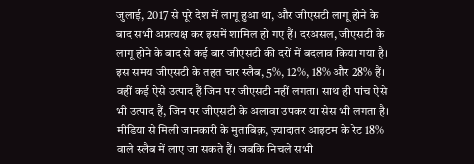जुलाई, 2017 से पूरे देश में लागू हुआ था, और जीएसटी लागू होने के बाद सभी अप्रत्यक्ष कर इसमें शामिल हो गए हैं। दरअसल, जीएसटी के लागू होने के बाद से कई बार जीएसटी की दरों में बदलाव किया गया है। इस समय जीएसटी के तहत चार स्लैब, 5%, 12%, 18% और 28% हैं। वहीं कई ऐसे उत्पाद हैं जिन पर जीएसटी नहीं लगता। साथ ही पांच ऐसे भी उत्पाद हैं, जिन पर जीएसटी के अलावा उपकर या सेस भी लगता है।
मीडिया से मिली जानकारी के मुताबिक़, ज़्यादातर आइटम के रेट 18% वाले स्लैब में लाए जा सकते हैं। जबकि निचले सभी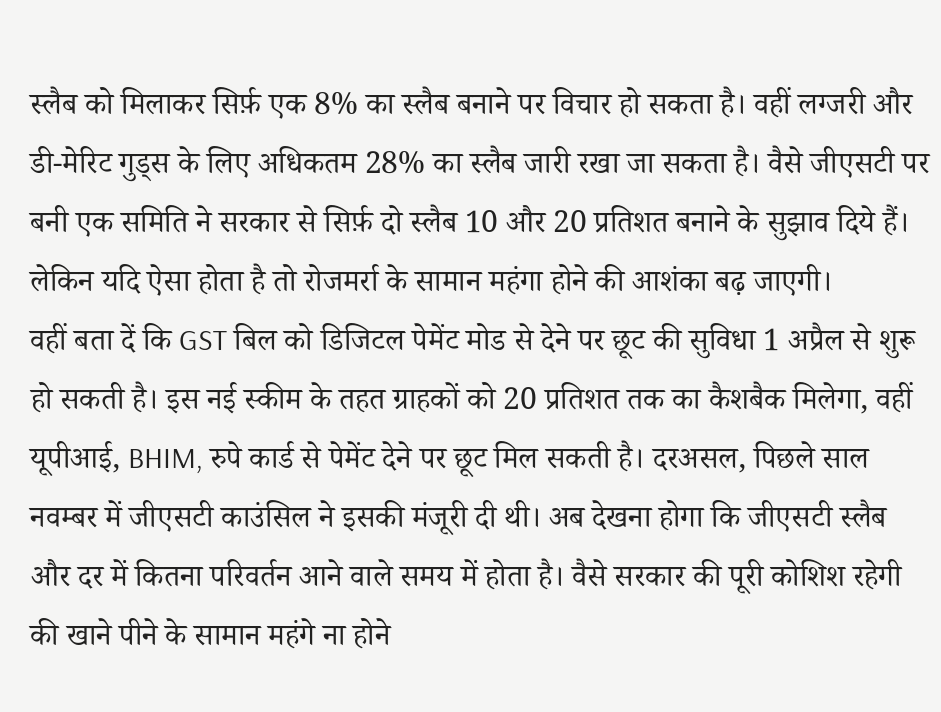स्लैब को मिलाकर सिर्फ़ एक 8% का स्लैब बनाने पर विचार हो सकता है। वहीं लग्जरी और डी-मेरिट गुड्स के लिए अधिकतम 28% का स्लैब जारी रखा जा सकता है। वैसे जीएसटी पर बनी एक समिति ने सरकार से सिर्फ़ दो स्लैब 10 और 20 प्रतिशत बनाने के सुझाव दिये हैं। लेकिन यदि ऐसा होता है तो रोजमर्रा के सामान महंगा होने की आशंका बढ़ जाएगी।
वहीं बता दें कि GST बिल को डिजिटल पेमेंट मोड से देने पर छूट की सुविधा 1 अप्रैल से शुरू हो सकती है। इस नई स्कीम के तहत ग्राहकों को 20 प्रतिशत तक का कैशबैक मिलेगा, वहीं यूपीआई, BHIM, रुपे कार्ड से पेमेंट देने पर छूट मिल सकती है। दरअसल, पिछले साल नवम्बर में जीएसटी काउंसिल ने इसकी मंजूरी दी थी। अब देखना होगा कि जीएसटी स्लैब और दर में कितना परिवर्तन आने वाले समय में होता है। वैसे सरकार की पूरी कोशिश रहेगी की खाने पीने के सामान महंगे ना होने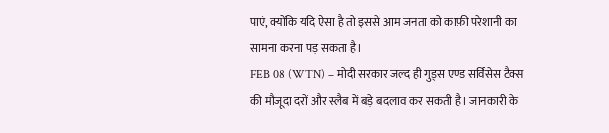पाएं, क्योंकि यदि ऐसा है तो इससे आम जनता को काफ़ी परेशानी का सामना करना पड़ सकता है।
FEB 08 (WTN) – मोदी सरकार जल्द ही गुड्स एण्ड सर्विसेस टैक्स की मौजूदा दरों और स्लैब में बड़े बदलाव कर सकती है। जानकारी के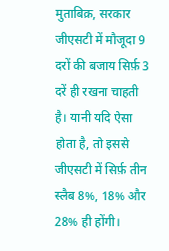मुताबिक़, सरकार जीएसटी में मौजूदा 9 दरों की बजाय सिर्फ़ 3 दरें ही रखना चाहती है। यानी यदि ऐसा होता है, तो इससे जीएसटी में सिर्फ़ तीन स्लैब 8%, 18% और 28% ही होंगी।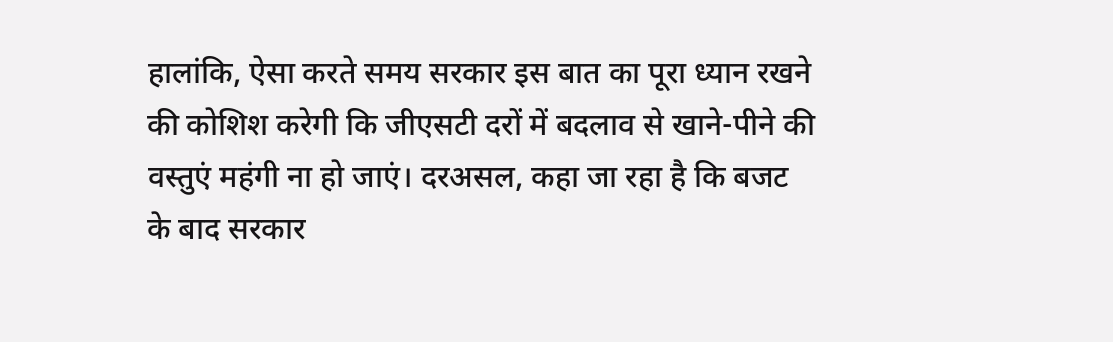हालांकि, ऐसा करते समय सरकार इस बात का पूरा ध्यान रखने की कोशिश करेगी कि जीएसटी दरों में बदलाव से खाने-पीने की वस्तुएं महंगी ना हो जाएं। दरअसल, कहा जा रहा है कि बजट के बाद सरकार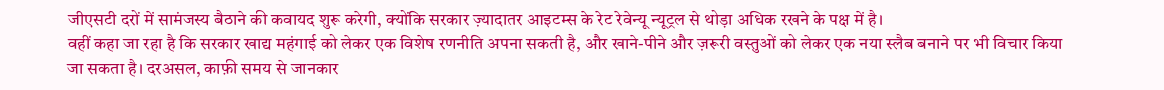जीएसटी दरों में सामंजस्य बैठाने की कवायद शुरू करेगी, क्योंकि सरकार ज़्यादातर आइटम्स के रेट रेवेन्यू न्यूट्रल से थोड़ा अधिक रखने के पक्ष में है।
वहीं कहा जा रहा है कि सरकार खाद्य महंगाई को लेकर एक विशेष रणनीति अपना सकती है, और खाने-पीने और ज़रूरी वस्तुओं को लेकर एक नया स्लैब बनाने पर भी विचार किया जा सकता है। दरअसल, काफ़ी समय से जानकार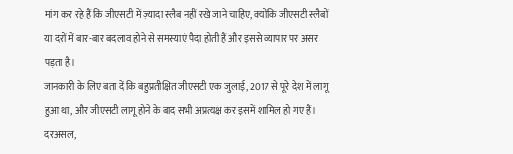मांग कर रहे हैं कि जीएसटी में ज़्यादा स्लैब नहीं रखे जाने चाहिए, क्योंकि जीएसटी स्लैबों या दरों में बार-बार बदलाव होने से समस्याएं पैदा होती हैं और इससे व्यापार पर असर पड़ता है।
जानकारी के लिए बता दें कि बहुप्रतीक्षित जीएसटी एक जुलाई, 2017 से पूरे देश में लागू हुआ था, और जीएसटी लागू होने के बाद सभी अप्रत्यक्ष कर इसमें शामिल हो गए हैं। दरअसल,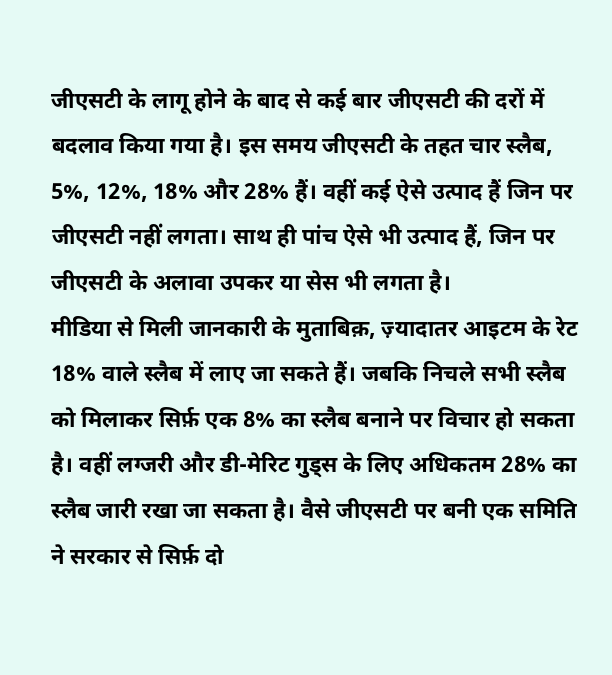जीएसटी के लागू होने के बाद से कई बार जीएसटी की दरों में बदलाव किया गया है। इस समय जीएसटी के तहत चार स्लैब, 5%, 12%, 18% और 28% हैं। वहीं कई ऐसे उत्पाद हैं जिन पर जीएसटी नहीं लगता। साथ ही पांच ऐसे भी उत्पाद हैं, जिन पर जीएसटी के अलावा उपकर या सेस भी लगता है।
मीडिया से मिली जानकारी के मुताबिक़, ज़्यादातर आइटम के रेट 18% वाले स्लैब में लाए जा सकते हैं। जबकि निचले सभी स्लैब को मिलाकर सिर्फ़ एक 8% का स्लैब बनाने पर विचार हो सकता है। वहीं लग्जरी और डी-मेरिट गुड्स के लिए अधिकतम 28% का स्लैब जारी रखा जा सकता है। वैसे जीएसटी पर बनी एक समिति ने सरकार से सिर्फ़ दो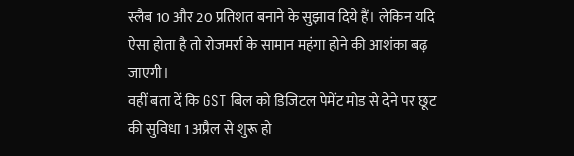स्लैब 10 और 20 प्रतिशत बनाने के सुझाव दिये हैं। लेकिन यदि ऐसा होता है तो रोजमर्रा के सामान महंगा होने की आशंका बढ़ जाएगी।
वहीं बता दें कि GST बिल को डिजिटल पेमेंट मोड से देने पर छूट की सुविधा 1 अप्रैल से शुरू हो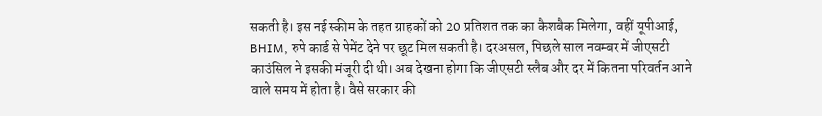सकती है। इस नई स्कीम के तहत ग्राहकों को 20 प्रतिशत तक का कैशबैक मिलेगा, वहीं यूपीआई, BHIM, रुपे कार्ड से पेमेंट देने पर छूट मिल सकती है। दरअसल, पिछले साल नवम्बर में जीएसटी काउंसिल ने इसकी मंजूरी दी थी। अब देखना होगा कि जीएसटी स्लैब और दर में कितना परिवर्तन आने वाले समय में होता है। वैसे सरकार की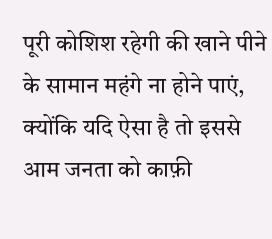पूरी कोशिश रहेगी की खाने पीने के सामान महंगे ना होने पाएं, क्योंकि यदि ऐसा है तो इससे आम जनता को काफ़ी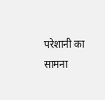परेशानी का सामना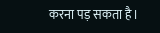करना पड़ सकता है।